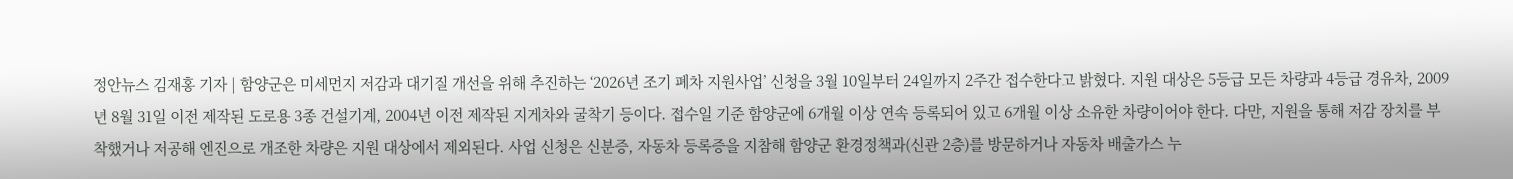정안뉴스 김재홍 기자 | 함양군은 미세먼지 저감과 대기질 개선을 위해 추진하는 ‘2026년 조기 폐차 지원사업’ 신청을 3월 10일부터 24일까지 2주간 접수한다고 밝혔다. 지원 대상은 5등급 모든 차량과 4등급 경유차, 2009년 8월 31일 이전 제작된 도로용 3종 건설기계, 2004년 이전 제작된 지게차와 굴착기 등이다. 접수일 기준 함양군에 6개월 이상 연속 등록되어 있고 6개월 이상 소유한 차량이어야 한다. 다만, 지원을 통해 저감 장치를 부착했거나 저공해 엔진으로 개조한 차량은 지원 대상에서 제외된다. 사업 신청은 신분증, 자동차 등록증을 지참해 함양군 환경정책과(신관 2층)를 방문하거나 자동차 배출가스 누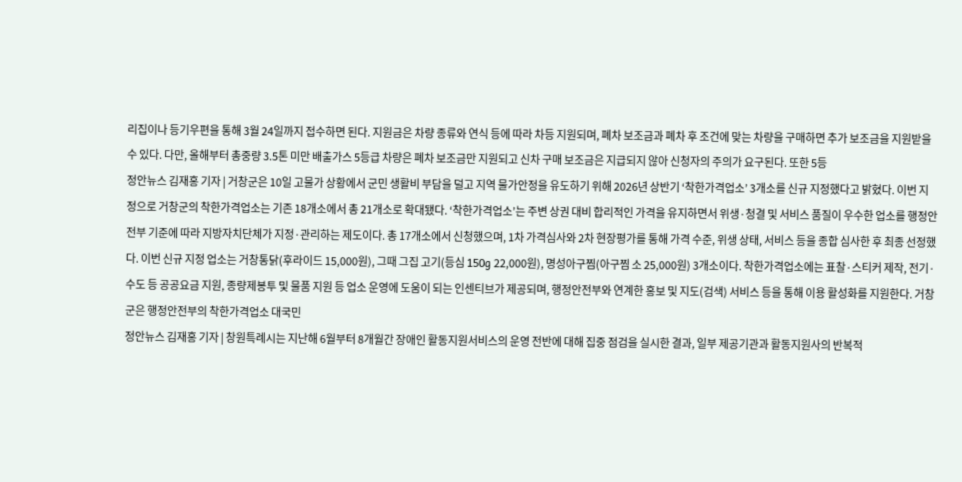리집이나 등기우편을 통해 3월 24일까지 접수하면 된다. 지원금은 차량 종류와 연식 등에 따라 차등 지원되며, 폐차 보조금과 폐차 후 조건에 맞는 차량을 구매하면 추가 보조금을 지원받을 수 있다. 다만, 올해부터 총중량 3.5톤 미만 배출가스 5등급 차량은 폐차 보조금만 지원되고 신차 구매 보조금은 지급되지 않아 신청자의 주의가 요구된다. 또한 5등
정안뉴스 김재홍 기자 | 거창군은 10일 고물가 상황에서 군민 생활비 부담을 덜고 지역 물가안정을 유도하기 위해 2026년 상반기 ‘착한가격업소’ 3개소를 신규 지정했다고 밝혔다. 이번 지정으로 거창군의 착한가격업소는 기존 18개소에서 총 21개소로 확대됐다. ‘착한가격업소’는 주변 상권 대비 합리적인 가격을 유지하면서 위생·청결 및 서비스 품질이 우수한 업소를 행정안전부 기준에 따라 지방자치단체가 지정·관리하는 제도이다. 총 17개소에서 신청했으며, 1차 가격심사와 2차 현장평가를 통해 가격 수준, 위생 상태, 서비스 등을 종합 심사한 후 최종 선정했다. 이번 신규 지정 업소는 거창통닭(후라이드 15,000원), 그때 그집 고기(등심 150g 22,000원), 명성아구찜(아구찜 소 25,000원) 3개소이다. 착한가격업소에는 표찰·스티커 제작, 전기·수도 등 공공요금 지원, 종량제봉투 및 물품 지원 등 업소 운영에 도움이 되는 인센티브가 제공되며, 행정안전부와 연계한 홍보 및 지도(검색) 서비스 등을 통해 이용 활성화를 지원한다. 거창군은 행정안전부의 착한가격업소 대국민
정안뉴스 김재홍 기자 | 창원특례시는 지난해 6월부터 8개월간 장애인 활동지원서비스의 운영 전반에 대해 집중 점검을 실시한 결과, 일부 제공기관과 활동지원사의 반복적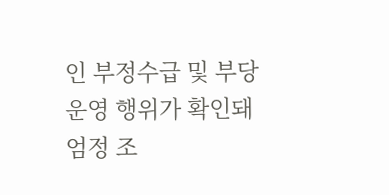인 부정수급 및 부당운영 행위가 확인돼 엄정 조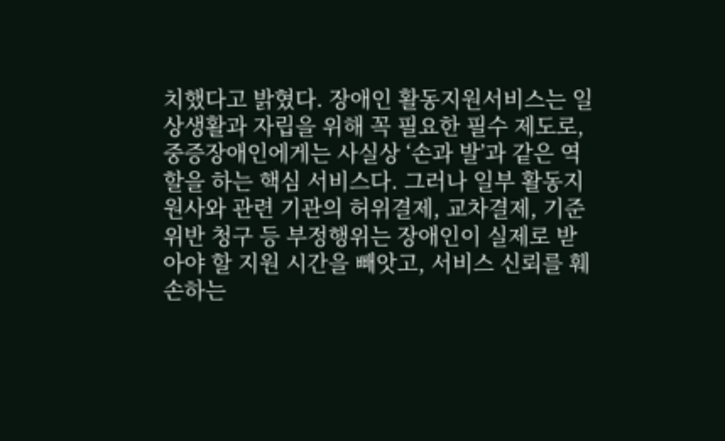치했다고 밝혔다. 장애인 활동지원서비스는 일상생활과 자립을 위해 꼭 필요한 필수 제도로, 중증장애인에게는 사실상 ‘손과 발’과 같은 역할을 하는 핵심 서비스다. 그러나 일부 활동지원사와 관련 기관의 허위결제, 교차결제, 기준 위반 청구 등 부정행위는 장애인이 실제로 받아야 할 지원 시간을 빼앗고, 서비스 신뢰를 훼손하는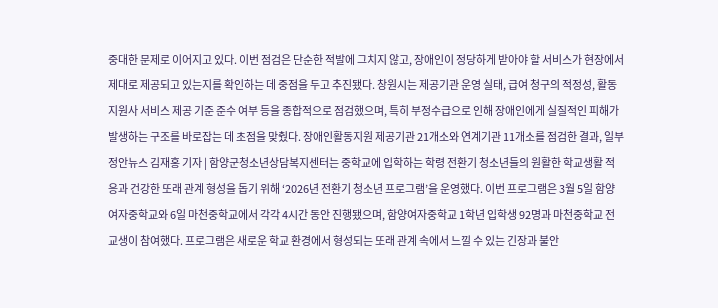중대한 문제로 이어지고 있다. 이번 점검은 단순한 적발에 그치지 않고, 장애인이 정당하게 받아야 할 서비스가 현장에서 제대로 제공되고 있는지를 확인하는 데 중점을 두고 추진됐다. 창원시는 제공기관 운영 실태, 급여 청구의 적정성, 활동지원사 서비스 제공 기준 준수 여부 등을 종합적으로 점검했으며, 특히 부정수급으로 인해 장애인에게 실질적인 피해가 발생하는 구조를 바로잡는 데 초점을 맞췄다. 장애인활동지원 제공기관 21개소와 연계기관 11개소를 점검한 결과, 일부
정안뉴스 김재홍 기자 | 함양군청소년상담복지센터는 중학교에 입학하는 학령 전환기 청소년들의 원활한 학교생활 적응과 건강한 또래 관계 형성을 돕기 위해 ‘2026년 전환기 청소년 프로그램’을 운영했다. 이번 프로그램은 3월 5일 함양여자중학교와 6일 마천중학교에서 각각 4시간 동안 진행됐으며, 함양여자중학교 1학년 입학생 92명과 마천중학교 전교생이 참여했다. 프로그램은 새로운 학교 환경에서 형성되는 또래 관계 속에서 느낄 수 있는 긴장과 불안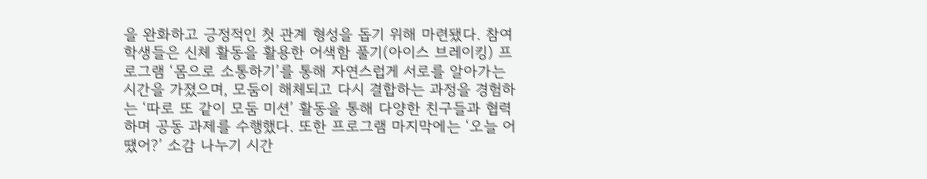을 완화하고 긍정적인 첫 관계 형성을 돕기 위해 마련됐다. 참여 학생들은 신체 활동을 활용한 어색함 풀기(아이스 브레이킹) 프로그램 ‘몸으로 소통하기’를 통해 자연스럽게 서로를 알아가는 시간을 가졌으며, 모둠이 해체되고 다시 결합하는 과정을 경험하는 ‘따로 또 같이 모둠 미션’ 활동을 통해 다양한 친구들과 협력하며 공동 과제를 수행했다. 또한 프로그램 마지막에는 ‘오늘 어땠어?’ 소감 나누기 시간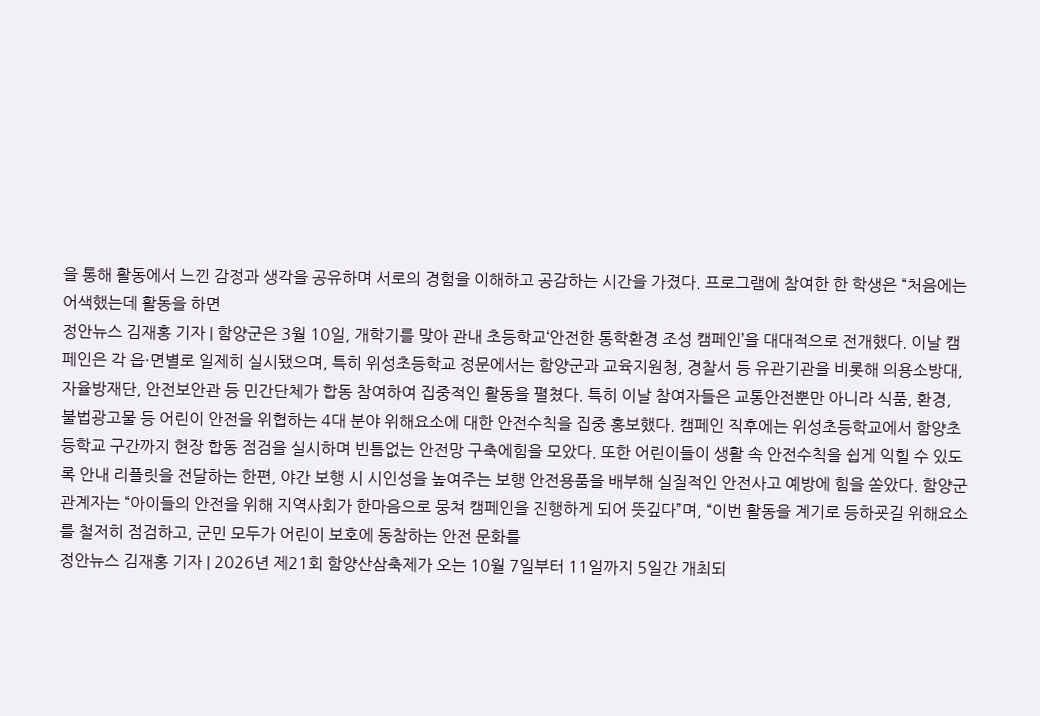을 통해 활동에서 느낀 감정과 생각을 공유하며 서로의 경험을 이해하고 공감하는 시간을 가졌다. 프로그램에 참여한 한 학생은 “처음에는 어색했는데 활동을 하면
정안뉴스 김재홍 기자 | 함양군은 3월 10일, 개학기를 맞아 관내 초등학교‘안전한 통학환경 조성 캠페인’을 대대적으로 전개했다. 이날 캠페인은 각 읍·면별로 일제히 실시됐으며, 특히 위성초등학교 정문에서는 함양군과 교육지원청, 경찰서 등 유관기관을 비롯해 의용소방대, 자율방재단, 안전보안관 등 민간단체가 합동 참여하여 집중적인 활동을 펼쳤다. 특히 이날 참여자들은 교통안전뿐만 아니라 식품, 환경, 불법광고물 등 어린이 안전을 위협하는 4대 분야 위해요소에 대한 안전수칙을 집중 홍보했다. 캠페인 직후에는 위성초등학교에서 함양초등학교 구간까지 현장 합동 점검을 실시하며 빈틈없는 안전망 구축에힘을 모았다. 또한 어린이들이 생활 속 안전수칙을 쉽게 익힐 수 있도록 안내 리플릿을 전달하는 한편, 야간 보행 시 시인성을 높여주는 보행 안전용품을 배부해 실질적인 안전사고 예방에 힘을 쏟았다. 함양군 관계자는 “아이들의 안전을 위해 지역사회가 한마음으로 뭉쳐 캠페인을 진행하게 되어 뜻깊다”며, “이번 활동을 계기로 등하굣길 위해요소를 철저히 점검하고, 군민 모두가 어린이 보호에 동참하는 안전 문화를
정안뉴스 김재홍 기자 | 2026년 제21회 함양산삼축제가 오는 10월 7일부터 11일까지 5일간 개최되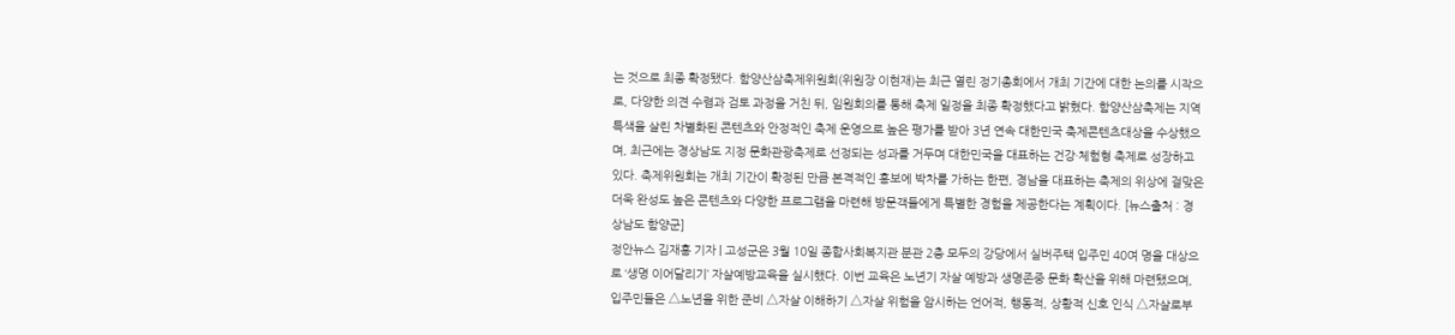는 것으로 최종 확정됐다. 함양산삼축제위원회(위원장 이현재)는 최근 열린 정기총회에서 개최 기간에 대한 논의를 시작으로, 다양한 의견 수렴과 검토 과정을 거친 뒤, 임원회의를 통해 축제 일정을 최종 확정했다고 밝혔다. 함양산삼축제는 지역 특색을 살린 차별화된 콘텐츠와 안정적인 축제 운영으로 높은 평가를 받아 3년 연속 대한민국 축제콘텐츠대상을 수상했으며, 최근에는 경상남도 지정 문화관광축제로 선정되는 성과를 거두며 대한민국을 대표하는 건강·체험형 축제로 성장하고 있다. 축제위원회는 개최 기간이 확정된 만큼 본격적인 홍보에 박차를 가하는 한편, 경남을 대표하는 축제의 위상에 걸맞은 더욱 완성도 높은 콘텐츠와 다양한 프로그램을 마련해 방문객들에게 특별한 경험을 제공한다는 계획이다. [뉴스출처 : 경상남도 함양군]
정안뉴스 김재홍 기자 | 고성군은 3월 10일 종합사회복지관 분관 2층 모두의 강당에서 실버주택 입주민 40여 명을 대상으로 ‘생명 이어달리기’ 자살예방교육을 실시했다. 이번 교육은 노년기 자살 예방과 생명존중 문화 확산을 위해 마련됐으며, 입주민들은 △노년을 위한 준비 △자살 이해하기 △자살 위험을 암시하는 언어적, 행동적, 상황적 신호 인식 △자살로부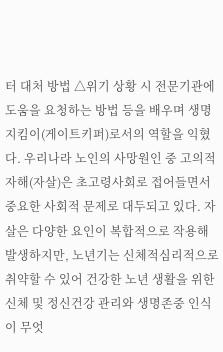터 대처 방법 △위기 상황 시 전문기관에 도움을 요청하는 방법 등을 배우며 생명지킴이(게이트키퍼)로서의 역할을 익혔다. 우리나라 노인의 사망원인 중 고의적 자해(자살)은 초고령사회로 접어들면서 중요한 사회적 문제로 대두되고 있다. 자살은 다양한 요인이 복합적으로 작용해 발생하지만, 노년기는 신체적심리적으로 취약할 수 있어 건강한 노년 생활을 위한 신체 및 정신건강 관리와 생명존중 인식이 무엇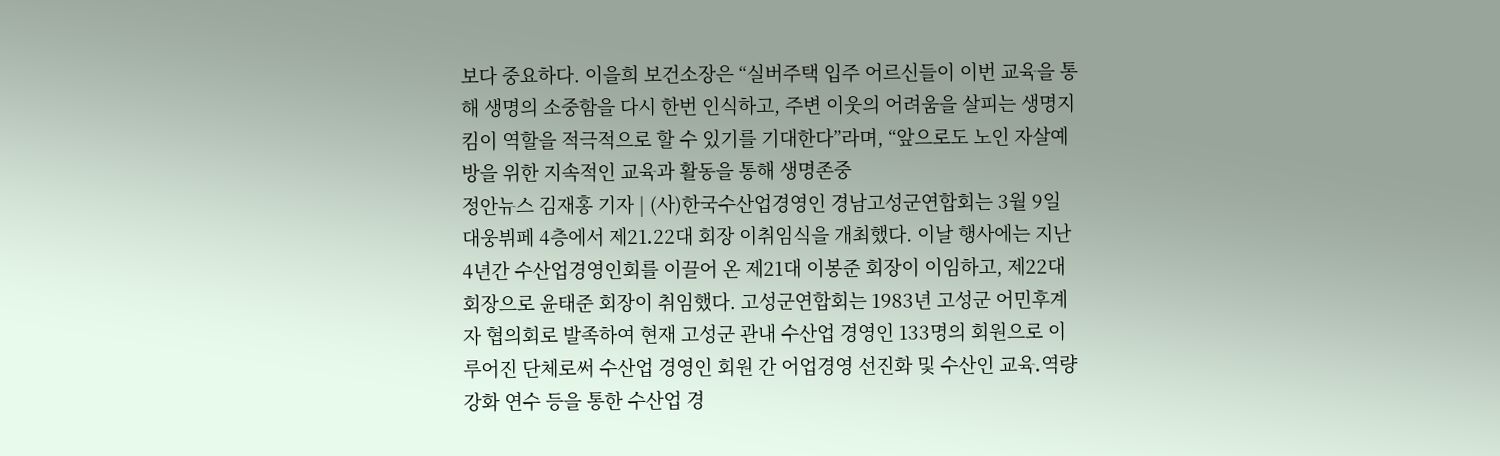보다 중요하다. 이을희 보건소장은 “실버주택 입주 어르신들이 이번 교육을 통해 생명의 소중함을 다시 한번 인식하고, 주변 이웃의 어려움을 살피는 생명지킴이 역할을 적극적으로 할 수 있기를 기대한다”라며, “앞으로도 노인 자살예방을 위한 지속적인 교육과 활동을 통해 생명존중
정안뉴스 김재홍 기자 | (사)한국수산업경영인 경남고성군연합회는 3월 9일 대웅뷔페 4층에서 제21․22대 회장 이취임식을 개최했다. 이날 행사에는 지난 4년간 수산업경영인회를 이끌어 온 제21대 이봉준 회장이 이임하고, 제22대 회장으로 윤태준 회장이 취임했다. 고성군연합회는 1983년 고성군 어민후계자 협의회로 발족하여 현재 고성군 관내 수산업 경영인 133명의 회원으로 이루어진 단체로써 수산업 경영인 회원 간 어업경영 선진화 및 수산인 교육․역량강화 연수 등을 통한 수산업 경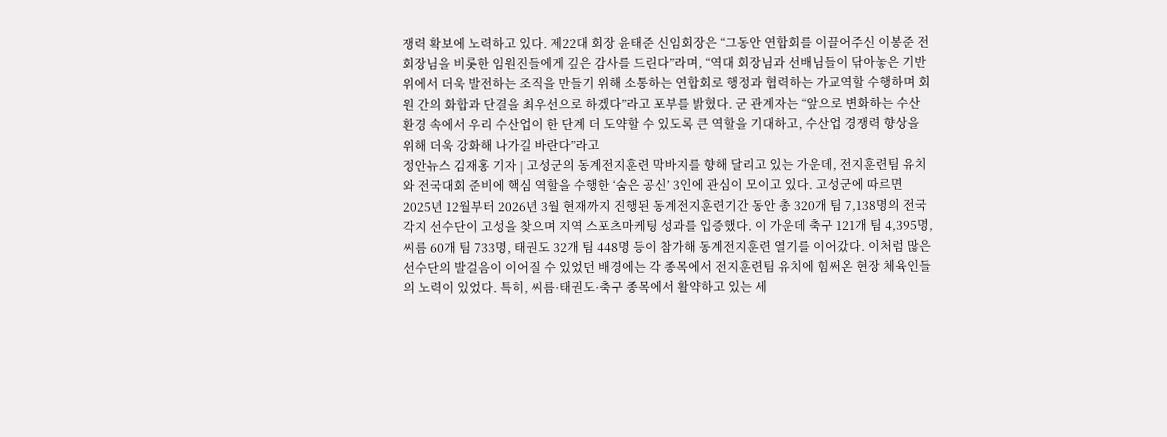쟁력 확보에 노력하고 있다. 제22대 회장 윤태준 신임회장은 “그동안 연합회를 이끌어주신 이봉준 전 회장님을 비롯한 임원진들에게 깊은 감사를 드린다”라며, “역대 회장님과 선배님들이 닦아놓은 기반 위에서 더욱 발전하는 조직을 만들기 위해 소통하는 연합회로 행정과 협력하는 가교역할 수행하며 회원 간의 화합과 단결을 최우선으로 하겠다”라고 포부를 밝혔다. 군 관계자는 “앞으로 변화하는 수산 환경 속에서 우리 수산업이 한 단계 더 도약할 수 있도록 큰 역할을 기대하고, 수산업 경쟁력 향상을 위해 더욱 강화해 나가길 바란다”라고
정안뉴스 김재홍 기자 | 고성군의 동계전지훈련 막바지를 향해 달리고 있는 가운데, 전지훈련팀 유치와 전국대회 준비에 핵심 역할을 수행한 ‘숨은 공신’ 3인에 관심이 모이고 있다. 고성군에 따르면 2025년 12월부터 2026년 3월 현재까지 진행된 동계전지훈련기간 동안 총 320개 팀 7,138명의 전국 각지 선수단이 고성을 찾으며 지역 스포츠마케팅 성과를 입증했다. 이 가운데 축구 121개 팀 4,395명, 씨름 60개 팀 733명, 태권도 32개 팀 448명 등이 참가해 동계전지훈련 열기를 이어갔다. 이처럼 많은 선수단의 발걸음이 이어질 수 있었던 배경에는 각 종목에서 전지훈련팀 유치에 힘써온 현장 체육인들의 노력이 있었다. 특히, 씨름·태권도·축구 종목에서 활약하고 있는 세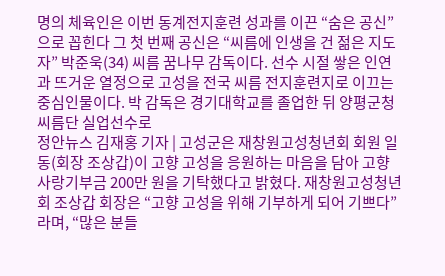명의 체육인은 이번 동계전지훈련 성과를 이끈 “숨은 공신”으로 꼽힌다 그 첫 번째 공신은 “씨름에 인생을 건 젊은 지도자” 박준욱(34) 씨름 꿈나무 감독이다. 선수 시절 쌓은 인연과 뜨거운 열정으로 고성을 전국 씨름 전지훈련지로 이끄는 중심인물이다. 박 감독은 경기대학교를 졸업한 뒤 양평군청 씨름단 실업선수로
정안뉴스 김재홍 기자 | 고성군은 재창원고성청년회 회원 일동(회장 조상갑)이 고향 고성을 응원하는 마음을 담아 고향사랑기부금 200만 원을 기탁했다고 밝혔다. 재창원고성청년회 조상갑 회장은 “고향 고성을 위해 기부하게 되어 기쁘다” 라며, “많은 분들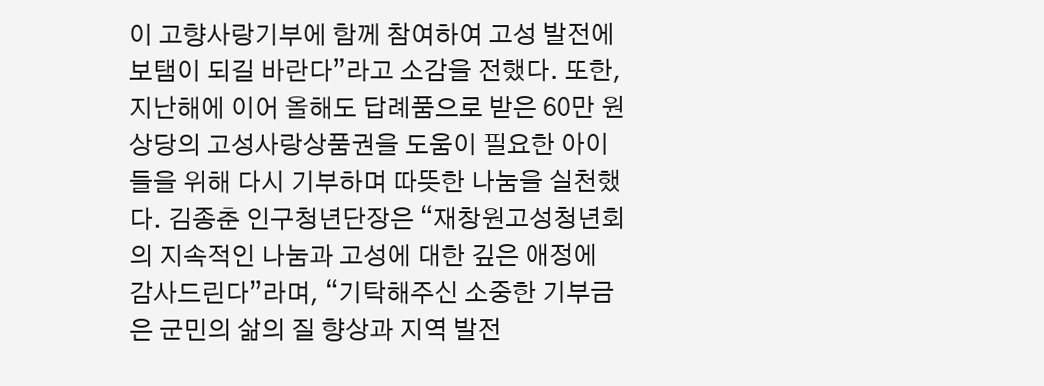이 고향사랑기부에 함께 참여하여 고성 발전에 보탬이 되길 바란다”라고 소감을 전했다. 또한, 지난해에 이어 올해도 답례품으로 받은 60만 원 상당의 고성사랑상품권을 도움이 필요한 아이들을 위해 다시 기부하며 따뜻한 나눔을 실천했다. 김종춘 인구청년단장은 “재창원고성청년회의 지속적인 나눔과 고성에 대한 깊은 애정에 감사드린다”라며, “기탁해주신 소중한 기부금은 군민의 삶의 질 향상과 지역 발전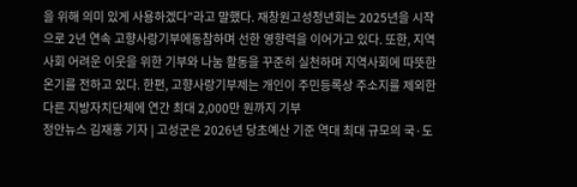을 위해 의미 있게 사용하겠다”라고 말했다. 재창원고성청년회는 2025년을 시작으로 2년 연속 고향사랑기부에동참하며 선한 영향력을 이어가고 있다. 또한, 지역사회 어려운 이웃을 위한 기부와 나눔 활동을 꾸준히 실천하며 지역사회에 따뜻한 온기를 전하고 있다. 한편, 고향사랑기부제는 개인이 주민등록상 주소지를 제외한 다른 지방자치단체에 연간 최대 2,000만 원까지 기부
정안뉴스 김재홍 기자 | 고성군은 2026년 당초예산 기준 역대 최대 규모의 국·도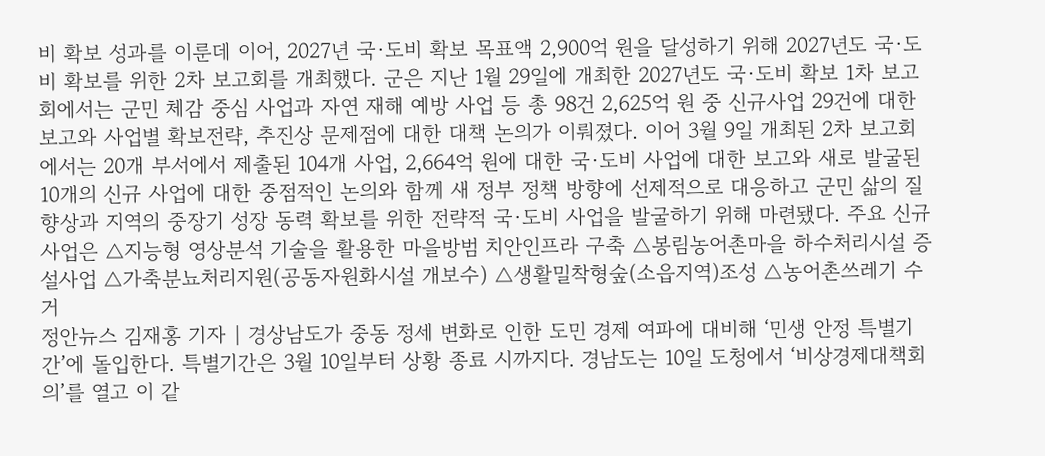비 확보 성과를 이룬데 이어, 2027년 국·도비 확보 목표액 2,900억 원을 달성하기 위해 2027년도 국·도비 확보를 위한 2차 보고회를 개최했다. 군은 지난 1월 29일에 개최한 2027년도 국·도비 확보 1차 보고회에서는 군민 체감 중심 사업과 자연 재해 예방 사업 등 총 98건 2,625억 원 중 신규사업 29건에 대한 보고와 사업별 확보전략, 추진상 문제점에 대한 대책 논의가 이뤄졌다. 이어 3월 9일 개최된 2차 보고회에서는 20개 부서에서 제출된 104개 사업, 2,664억 원에 대한 국·도비 사업에 대한 보고와 새로 발굴된 10개의 신규 사업에 대한 중점적인 논의와 함께 새 정부 정책 방향에 선제적으로 대응하고 군민 삶의 질 향상과 지역의 중장기 성장 동력 확보를 위한 전략적 국·도비 사업을 발굴하기 위해 마련됐다. 주요 신규사업은 △지능형 영상분석 기술을 활용한 마을방범 치안인프라 구축 △봉림농어촌마을 하수처리시설 증설사업 △가축분뇨처리지원(공동자원화시설 개보수) △생활밀착형숲(소읍지역)조성 △농어촌쓰레기 수거
정안뉴스 김재홍 기자 | 경상남도가 중동 정세 변화로 인한 도민 경제 여파에 대비해 ‘민생 안정 특별기간’에 돌입한다. 특별기간은 3월 10일부터 상황 종료 시까지다. 경남도는 10일 도청에서 ‘비상경제대책회의’를 열고 이 같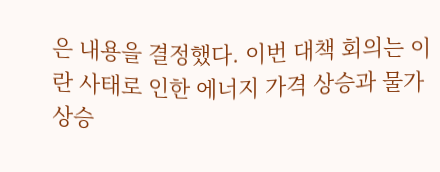은 내용을 결정했다. 이번 대책 회의는 이란 사태로 인한 에너지 가격 상승과 물가 상승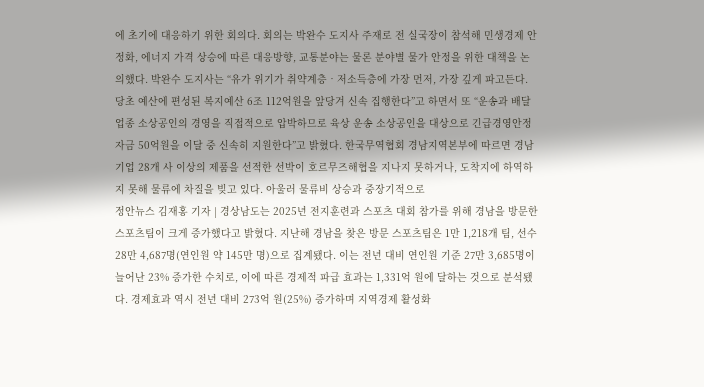에 초기에 대응하기 위한 회의다. 회의는 박완수 도지사 주재로 전 실국장이 참석해 민생경제 안정화, 에너지 가격 상승에 따른 대응방향, 교통분야는 물론 분야별 물가 안정을 위한 대책을 논의했다. 박완수 도지사는 “유가 위기가 취약계층‧저소득층에 가장 먼저, 가장 깊게 파고든다. 당초 예산에 편성된 복지예산 6조 112억원을 앞당겨 신속 집행한다”고 하면서 또 “운송과 배달 업종 소상공인의 경영을 직접적으로 압박하므로 육상 운송 소상공인을 대상으로 긴급경영안정자금 50억원을 이달 중 신속히 지원한다”고 밝혔다. 한국무역협회 경남지역본부에 따르면 경남 기업 28개 사 이상의 제품을 선적한 선박이 호르무즈해협을 지나지 못하거나, 도착지에 하역하지 못해 물류에 차질을 빚고 있다. 아울러 물류비 상승과 중장기적으로
정안뉴스 김재홍 기자 | 경상남도는 2025년 전지훈련과 스포츠 대회 참가를 위해 경남을 방문한 스포츠팀이 크게 증가했다고 밝혔다. 지난해 경남을 찾은 방문 스포츠팀은 1만 1,218개 팀, 선수 28만 4,687명(연인원 약 145만 명)으로 집계됐다. 이는 전년 대비 연인원 기준 27만 3,685명이 늘어난 23% 증가한 수치로, 이에 따른 경제적 파급 효과는 1,331억 원에 달하는 것으로 분석됐다. 경제효과 역시 전년 대비 273억 원(25%) 증가하며 지역경제 활성화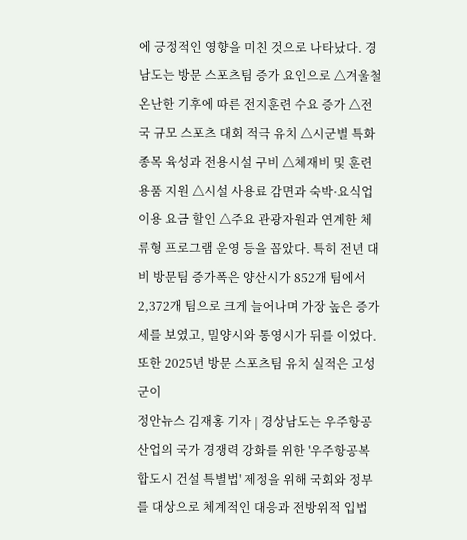에 긍정적인 영향을 미친 것으로 나타났다. 경남도는 방문 스포츠팀 증가 요인으로 △겨울철 온난한 기후에 따른 전지훈련 수요 증가 △전국 규모 스포츠 대회 적극 유치 △시군별 특화종목 육성과 전용시설 구비 △체재비 및 훈련용품 지원 △시설 사용료 감면과 숙박·요식업 이용 요금 할인 △주요 관광자원과 연계한 체류형 프로그램 운영 등을 꼽았다. 특히 전년 대비 방문팀 증가폭은 양산시가 852개 팀에서 2,372개 팀으로 크게 늘어나며 가장 높은 증가세를 보였고, 밀양시와 통영시가 뒤를 이었다. 또한 2025년 방문 스포츠팀 유치 실적은 고성군이
정안뉴스 김재홍 기자 | 경상남도는 우주항공 산업의 국가 경쟁력 강화를 위한 '우주항공복합도시 건설 특별법' 제정을 위해 국회와 정부를 대상으로 체계적인 대응과 전방위적 입법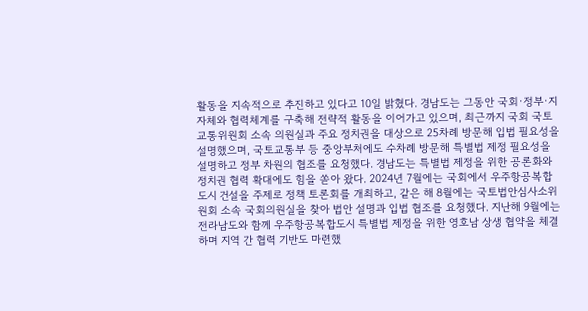활동을 지속적으로 추진하고 있다고 10일 밝혔다. 경남도는 그동안 국회·정부·지자체와 협력체계를 구축해 전략적 활동을 이어가고 있으며, 최근까지 국회 국토교통위원회 소속 의원실과 주요 정치권을 대상으로 25차례 방문해 입법 필요성을 설명했으며, 국토교통부 등 중앙부처에도 수차례 방문해 특별법 제정 필요성을 설명하고 정부 차원의 협조를 요청했다. 경남도는 특별법 제정을 위한 공론화와 정치권 협력 확대에도 힘을 쏟아 왔다. 2024년 7월에는 국회에서 우주항공복합도시 건설을 주제로 정책 토론회를 개최하고, 같은 해 8월에는 국토법안심사소위원회 소속 국회의원실을 찾아 법안 설명과 입법 협조를 요청했다. 지난해 9월에는 전라남도와 함께 우주항공복합도시 특별법 제정을 위한 영호남 상생 협약을 체결하며 지역 간 협력 기반도 마련했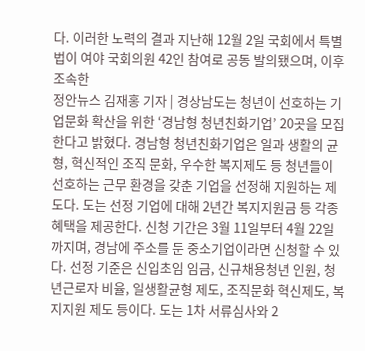다. 이러한 노력의 결과 지난해 12월 2일 국회에서 특별법이 여야 국회의원 42인 참여로 공동 발의됐으며, 이후 조속한
정안뉴스 김재홍 기자 | 경상남도는 청년이 선호하는 기업문화 확산을 위한 ‘경남형 청년친화기업’ 20곳을 모집한다고 밝혔다. 경남형 청년친화기업은 일과 생활의 균형, 혁신적인 조직 문화, 우수한 복지제도 등 청년들이 선호하는 근무 환경을 갖춘 기업을 선정해 지원하는 제도다. 도는 선정 기업에 대해 2년간 복지지원금 등 각종 혜택을 제공한다. 신청 기간은 3월 11일부터 4월 22일까지며, 경남에 주소를 둔 중소기업이라면 신청할 수 있다. 선정 기준은 신입초임 임금, 신규채용청년 인원, 청년근로자 비율, 일생활균형 제도, 조직문화 혁신제도, 복지지원 제도 등이다. 도는 1차 서류심사와 2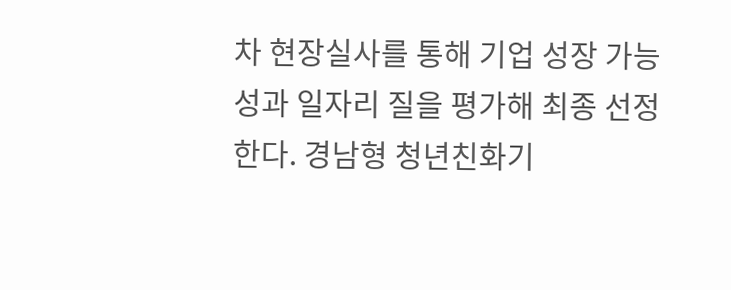차 현장실사를 통해 기업 성장 가능성과 일자리 질을 평가해 최종 선정한다. 경남형 청년친화기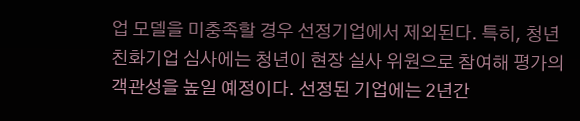업 모델을 미충족할 경우 선정기업에서 제외된다. 특히, 청년친화기업 심사에는 청년이 현장 실사 위원으로 참여해 평가의 객관성을 높일 예정이다. 선정된 기업에는 2년간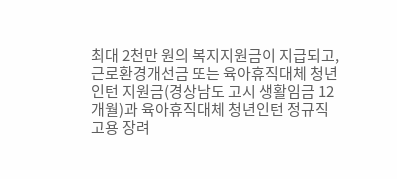최대 2천만 원의 복지지원금이 지급되고, 근로환경개선금 또는 육아휴직대체 청년인턴 지원금(경상남도 고시 생활임금 12개월)과 육아휴직대체 청년인턴 정규직 고용 장려